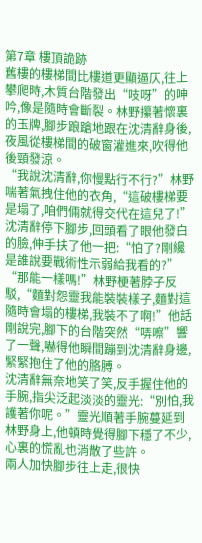第7章 樓頂詭跡
舊樓的樓梯間比樓道更顯逼仄,往上攀爬時,木質台階發出“吱呀”的呻吟,像是隨時會斷裂。林野攥著懷裏的玉牌,腳步踉蹌地跟在沈清辭身後,夜風從樓梯間的破窗灌進來,吹得他後頸發涼。
“我說沈清辭,你慢點行不行?”林野喘著氣拽住他的衣角,“這破樓梯要是塌了,咱們倆就得交代在這兒了!”
沈清辭停下腳步,回頭看了眼他發白的臉,伸手扶了他一把:“怕了?剛纔是誰說要戰術性示弱給我看的?”
“那能一樣嗎!”林野梗著脖子反駁,“麵對怨靈我能裝裝樣子,麵對這隨時會塌的樓梯,我裝不了啊!”他話剛說完,腳下的台階突然“哢嚓”響了一聲,嚇得他瞬間蹦到沈清辭身邊,緊緊抱住了他的胳膊。
沈清辭無奈地笑了笑,反手握住他的手腕,指尖泛起淡淡的靈光:“別怕,我護著你呢。”靈光順著手腕蔓延到林野身上,他頓時覺得腳下穩了不少,心裏的慌亂也消散了些許。
兩人加快腳步往上走,很快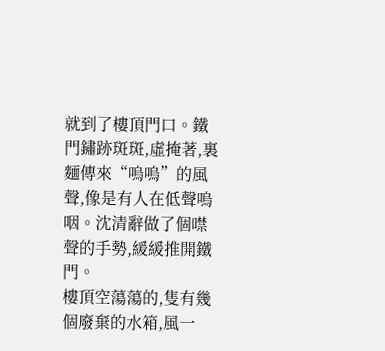就到了樓頂門口。鐵門鏽跡斑斑,虛掩著,裏麵傳來“嗚嗚”的風聲,像是有人在低聲嗚咽。沈清辭做了個噤聲的手勢,緩緩推開鐵門。
樓頂空蕩蕩的,隻有幾個廢棄的水箱,風一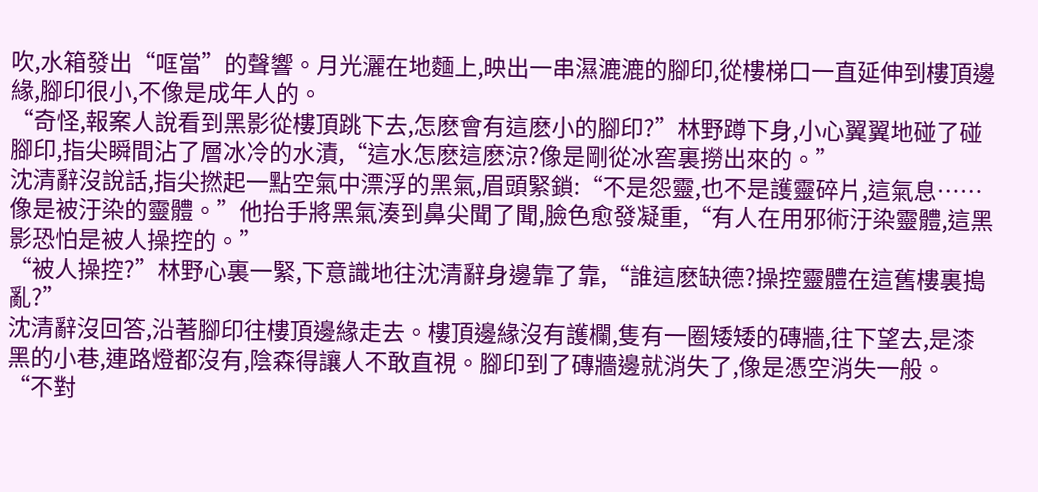吹,水箱發出“哐當”的聲響。月光灑在地麵上,映出一串濕漉漉的腳印,從樓梯口一直延伸到樓頂邊緣,腳印很小,不像是成年人的。
“奇怪,報案人說看到黑影從樓頂跳下去,怎麽會有這麽小的腳印?”林野蹲下身,小心翼翼地碰了碰腳印,指尖瞬間沾了層冰冷的水漬,“這水怎麽這麽涼?像是剛從冰窖裏撈出來的。”
沈清辭沒說話,指尖撚起一點空氣中漂浮的黑氣,眉頭緊鎖:“不是怨靈,也不是護靈碎片,這氣息……像是被汙染的靈體。”他抬手將黑氣湊到鼻尖聞了聞,臉色愈發凝重,“有人在用邪術汙染靈體,這黑影恐怕是被人操控的。”
“被人操控?”林野心裏一緊,下意識地往沈清辭身邊靠了靠,“誰這麽缺德?操控靈體在這舊樓裏搗亂?”
沈清辭沒回答,沿著腳印往樓頂邊緣走去。樓頂邊緣沒有護欄,隻有一圈矮矮的磚牆,往下望去,是漆黑的小巷,連路燈都沒有,陰森得讓人不敢直視。腳印到了磚牆邊就消失了,像是憑空消失一般。
“不對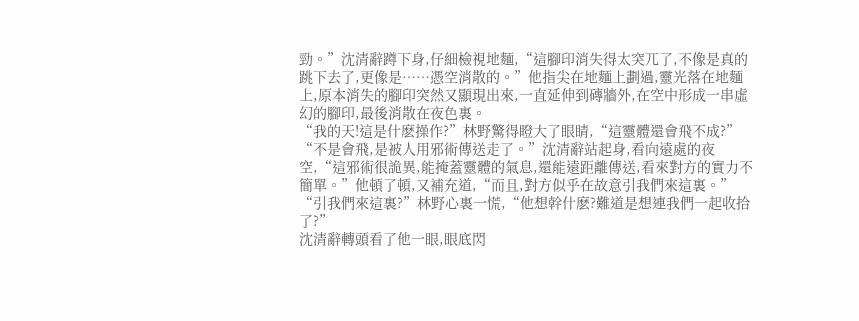勁。”沈清辭蹲下身,仔細檢視地麵,“這腳印消失得太突兀了,不像是真的跳下去了,更像是……憑空消散的。”他指尖在地麵上劃過,靈光落在地麵上,原本消失的腳印突然又顯現出來,一直延伸到磚牆外,在空中形成一串虛幻的腳印,最後消散在夜色裏。
“我的天!這是什麽操作?”林野驚得瞪大了眼睛,“這靈體還會飛不成?”
“不是會飛,是被人用邪術傳送走了。”沈清辭站起身,看向遠處的夜空,“這邪術很詭異,能掩蓋靈體的氣息,還能遠距離傳送,看來對方的實力不簡單。”他頓了頓,又補充道,“而且,對方似乎在故意引我們來這裏。”
“引我們來這裏?”林野心裏一慌,“他想幹什麽?難道是想連我們一起收拾了?”
沈清辭轉頭看了他一眼,眼底閃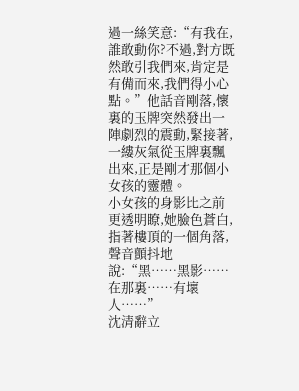過一絲笑意:“有我在,誰敢動你?不過,對方既然敢引我們來,肯定是有備而來,我們得小心點。”他話音剛落,懷裏的玉牌突然發出一陣劇烈的震動,緊接著,一縷灰氣從玉牌裏飄出來,正是剛才那個小女孩的靈體。
小女孩的身影比之前更透明瞭,她臉色蒼白,指著樓頂的一個角落,聲音顫抖地說:“黑……黑影……在那裏……有壞人……”
沈清辭立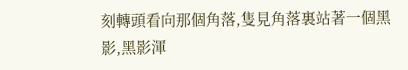刻轉頭看向那個角落,隻見角落裏站著一個黑影,黑影渾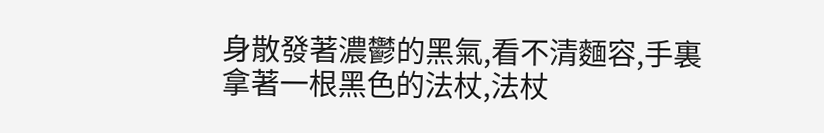身散發著濃鬱的黑氣,看不清麵容,手裏拿著一根黑色的法杖,法杖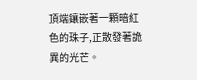頂端鑲嵌著一顆暗紅色的珠子,正散發著詭異的光芒。